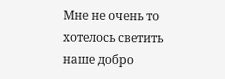Мне не очень то хотелось светить наше добро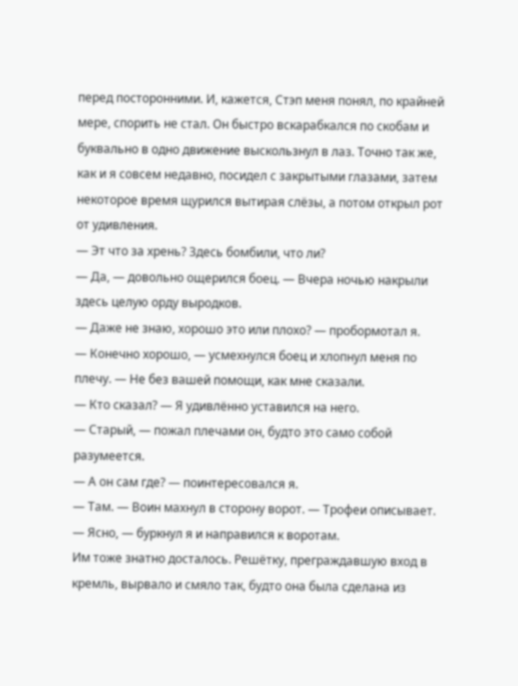перед посторонними. И, кажется, Стэп меня понял, по крайней мере, спорить не стал. Он быстро вскарабкался по скобам и буквально в одно движение выскользнул в лаз. Точно так же, как и я совсем недавно, посидел с закрытыми глазами, затем некоторое время щурился вытирая слёзы, а потом открыл рот от удивления.
— Эт что за хрень? Здесь бомбили, что ли?
— Да, — довольно ощерился боец. — Вчера ночью накрыли здесь целую орду выродков.
— Даже не знаю, хорошо это или плохо? — пробормотал я.
— Конечно хорошо, — усмехнулся боец и хлопнул меня по плечу. — Не без вашей помощи, как мне сказали.
— Кто сказал? — Я удивлённо уставился на него.
— Старый, — пожал плечами он, будто это само собой разумеется.
— А он сам где? — поинтересовался я.
— Там. — Воин махнул в сторону ворот. — Трофеи описывает.
— Ясно, — буркнул я и направился к воротам.
Им тоже знатно досталось. Решётку, преграждавшую вход в кремль, вырвало и смяло так, будто она была сделана из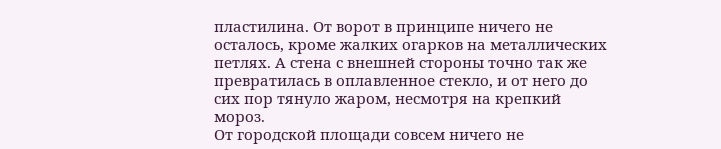пластилина. От ворот в принципе ничего не осталось, кроме жалких огарков на металлических петлях. А стена с внешней стороны точно так же превратилась в оплавленное стекло, и от него до сих пор тянуло жаром, несмотря на крепкий мороз.
От городской площади совсем ничего не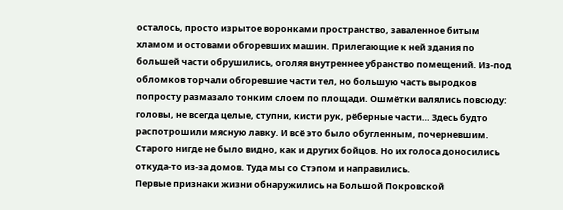осталось, просто изрытое воронками пространство, заваленное битым хламом и остовами обгоревших машин. Прилегающие к ней здания по большей части обрушились, оголяя внутреннее убранство помещений. Из-под обломков торчали обгоревшие части тел, но большую часть выродков попросту размазало тонким слоем по площади. Ошмётки валялись повсюду: головы, не всегда целые, ступни, кисти рук, рёберные части… Здесь будто распотрошили мясную лавку. И всё это было обугленным, почерневшим.
Старого нигде не было видно, как и других бойцов. Но их голоса доносились откуда-то из-за домов. Туда мы со Стэпом и направились.
Первые признаки жизни обнаружились на Большой Покровской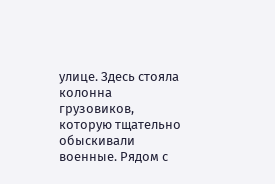улице. Здесь стояла колонна грузовиков, которую тщательно обыскивали военные. Рядом с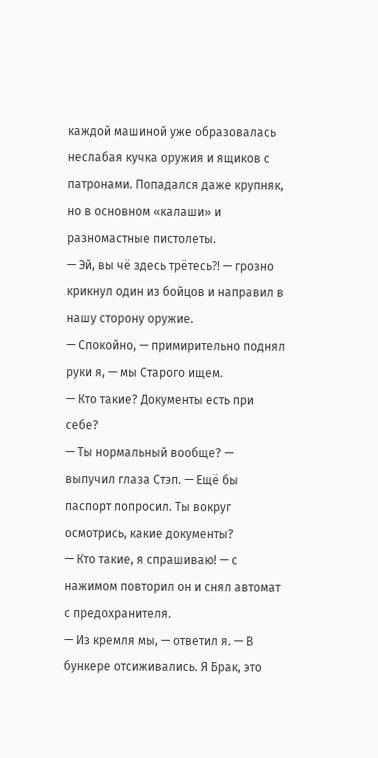каждой машиной уже образовалась неслабая кучка оружия и ящиков с патронами. Попадался даже крупняк, но в основном «калаши» и разномастные пистолеты.
— Эй, вы чё здесь трётесь⁈ — грозно крикнул один из бойцов и направил в нашу сторону оружие.
— Спокойно, — примирительно поднял руки я, — мы Старого ищем.
— Кто такие? Документы есть при себе?
— Ты нормальный вообще? — выпучил глаза Стэп. — Ещё бы паспорт попросил. Ты вокруг осмотрись, какие документы?
— Кто такие, я спрашиваю! — с нажимом повторил он и снял автомат с предохранителя.
— Из кремля мы, — ответил я. — В бункере отсиживались. Я Брак, это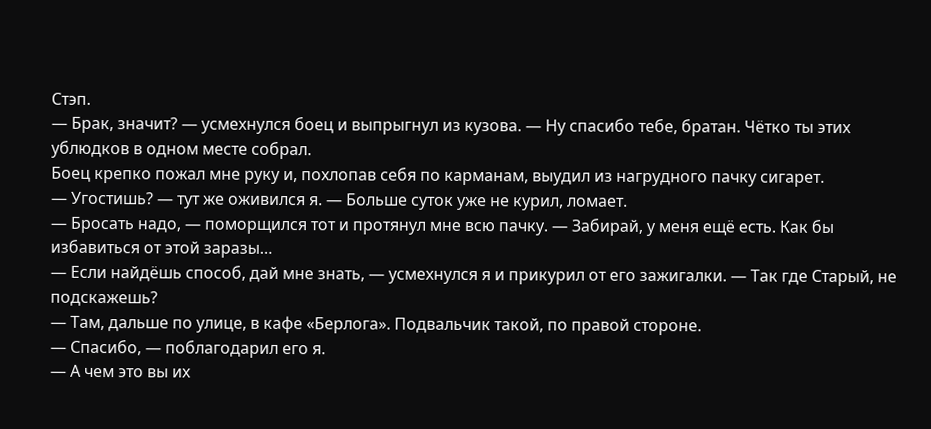Стэп.
— Брак, значит? — усмехнулся боец и выпрыгнул из кузова. — Ну спасибо тебе, братан. Чётко ты этих ублюдков в одном месте собрал.
Боец крепко пожал мне руку и, похлопав себя по карманам, выудил из нагрудного пачку сигарет.
— Угостишь? — тут же оживился я. — Больше суток уже не курил, ломает.
— Бросать надо, — поморщился тот и протянул мне всю пачку. — Забирай, у меня ещё есть. Как бы избавиться от этой заразы…
— Если найдёшь способ, дай мне знать, — усмехнулся я и прикурил от его зажигалки. — Так где Старый, не подскажешь?
— Там, дальше по улице, в кафе «Берлога». Подвальчик такой, по правой стороне.
— Спасибо, — поблагодарил его я.
— А чем это вы их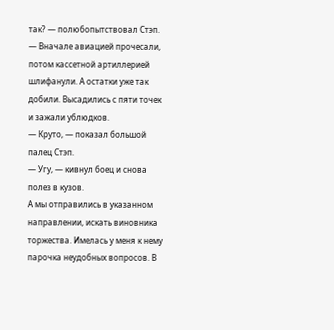так? — полюбопытствовал Стэп.
— Вначале авиацией прочесали, потом кассетной артиллерией шлифанули. А остатки уже так добили. Высадились с пяти точек и зажали ублюдков.
— Круто, — показал большой палец Стэп.
— Угу, — кивнул боец и снова полез в кузов.
А мы отправились в указанном направлении, искать виновника торжества. Имелась у меня к нему парочка неудобных вопросов. В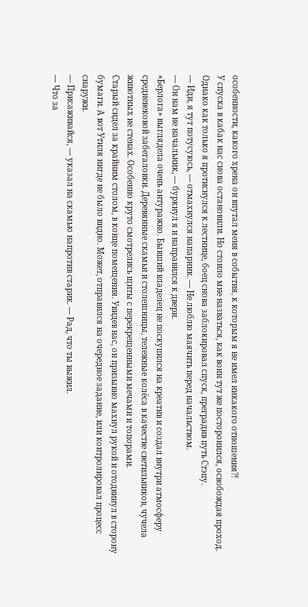особенности, какого хрена он впутал меня в события, к которым я не имел никакого отношения⁈
У спуска в кабак нас снова остановили. Но стоило мне назваться, как воин тут же посторонился, освобождая проход. Однако как только я протиснулся к лестнице, боец снова заблокировал спуск, преградив путь Стэпу.
— Иди, я тут потусуюсь, — отмахнулся напарник. — Не люблю маячить перед начальством.
— Он нам не начальник, — буркнул я и направился к двери.
«Берлога» выглядела очень антуражно. Бывший владелец не поскупился на креатив и создал внутри атмосферу средневековой забегаловки. Деревянные скамьи и столешницы, тележные колёса в качестве светильников, чучела животных не стенах. Особенно круто смотрелись щиты с перекрещенными мечами и топорами.
Старый сидел за крайним столом, в конце помещения. Увидев нас, он призывно махнул рукой и отодвинул в сторону бумаги. А вот Утиля нигде не было видно. Может, отправился на очередное задание, или контролировал процесс снаружи.
— Присаживайся, — указал на скамью напротив старик. — Рад, что ты выжил.
— Что за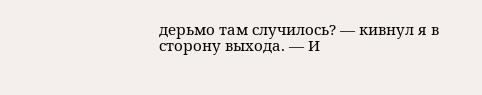дерьмо там случилось? — кивнул я в сторону выхода. — И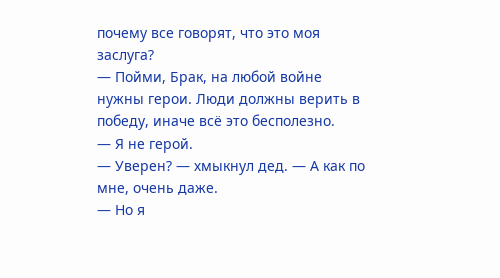почему все говорят, что это моя заслуга?
— Пойми, Брак, на любой войне нужны герои. Люди должны верить в победу, иначе всё это бесполезно.
— Я не герой.
— Уверен? — хмыкнул дед. — А как по мне, очень даже.
— Но я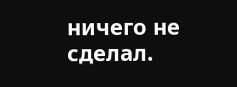ничего не сделал.